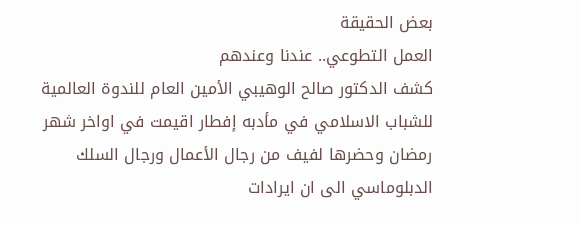بعض الحقيقة
العمل التطوعي.. عندنا وعندهم
كشف الدكتور صالح الوهيبي الأمين العام للندوة العالمية للشباب الاسلامي في مأدبه إفطار اقيمت في اواخر شهر رمضان وحضرها لفيف من رجال الأعمال ورجال السلك الدبلوماسي الى ان ايرادات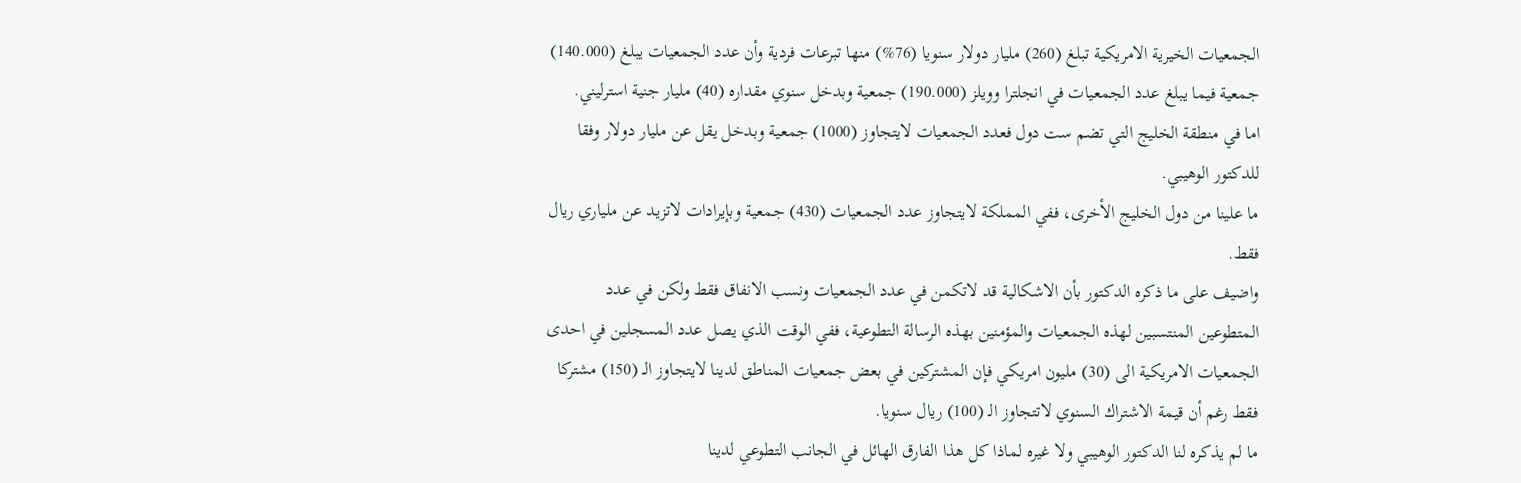الجمعيات الخيرية الامريكية تبلغ (260) مليار دولار سنويا (76%) منها تبرعات فردية وأن عدد الجمعيات يبلغ (140.000) جمعية فيما يبلغ عدد الجمعيات في انجلترا وويلز (190.000) جمعية وبدخل سنوي مقداره (40) مليار جنية استرليني.
اما في منطقة الخليج التي تضم ست دول فعدد الجمعيات لايتجاوز (1000) جمعية وبدخل يقل عن مليار دولار وفقا للدكتور الوهيبي.
ما علينا من دول الخليج الأخرى، ففي المملكة لايتجاوز عدد الجمعيات (430) جمعية وبإيرادات لاتزيد عن ملياري ريال فقط.
واضيف على ما ذكره الدكتور بأن الاشكالية قد لاتكمن في عدد الجمعيات ونسب الانفاق فقط ولكن في عدد المتطوعين المنتسبين لهذه الجمعيات والمؤمنين بهذه الرسالة التطوعية، ففي الوقت الذي يصل عدد المسجلين في احدى الجمعيات الامريكية الى (30) مليون امريكي فإن المشتركين في بعض جمعيات المناطق لدينا لايتجاوز الـ (150) مشتركا فقط رغم أن قيمة الاشتراك السنوي لاتتجاوز الـ (100) ريال سنويا.
ما لم يذكره لنا الدكتور الوهيبي ولا غيره لماذا كل هذا الفارق الهائل في الجانب التطوعي لدينا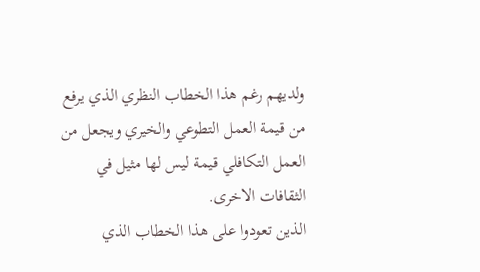ولديهم رغم هذا الخطاب النظري الذي يرفع من قيمة العمل التطوعي والخيري ويجعل من العمل التكافلي قيمة ليس لها مثيل في الثقافات الاخرى.
الذين تعودوا على هذا الخطاب الذي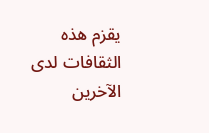يقزم هذه الثقافات لدى الآخرين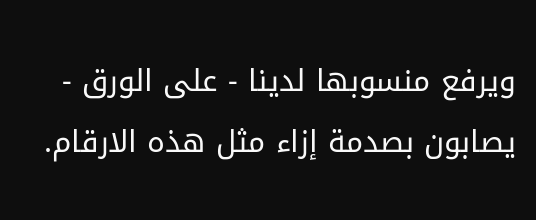ويرفع منسوبها لدينا - على الورق - يصابون بصدمة إزاء مثل هذه الارقام.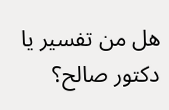هل من تفسير يا دكتور صالح؟